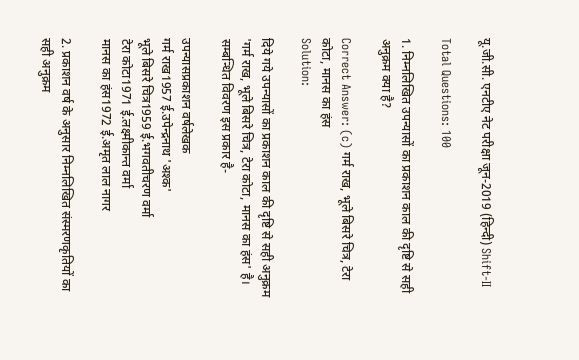यू.जी.सी. एनटीए नेट परीक्षा जून-2019 (हिन्दी) Shift-II

Total Questions: 100

1. निम्नलिखित उपन्यासों का प्रकाशन काल की दृष्टि से सही अनुक्रम क्या है?

Correct Answer: (c) गर्म राख, भूले बिसरे चित्र, टेरा कोटा, मानस का हंस
Solution:

दिये गये उपन्यासों का प्रकाशन काल की दृष्टि से सही अनुक्रम 'गर्म राख, भूले बिसरे चित्र, टेरा कोटा, मानस का हंस' है। सम्बन्धित विवरण इस प्रकार है-

उपन्यासप्रकाशन वर्षलेखक
गर्म राख1957 ई.उपेन्द्रनाथ 'अश्क'
भूले बिसरे चित्र1959 ई.भगवतीचरण वर्मा
टेरा कोटा1971 ई.लक्ष्मीकान्त वर्मा
मानस का हंस1972 ई.अमृत लाल नागर

2. प्रकाशन वर्ष के अनुसार निम्नलिखित संस्मरणकृतियों का सही अनुक्रम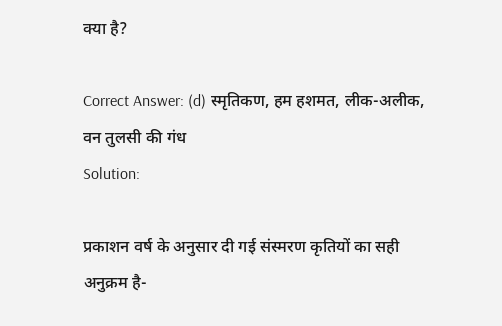क्या है?

Correct Answer: (d) स्मृतिकण, हम हशमत, लीक-अलीक, वन तुलसी की गंध
Solution:

प्रकाशन वर्ष के अनुसार दी गई संस्मरण कृतियों का सही अनुक्रम है-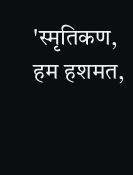'स्मृतिकण, हम हशमत,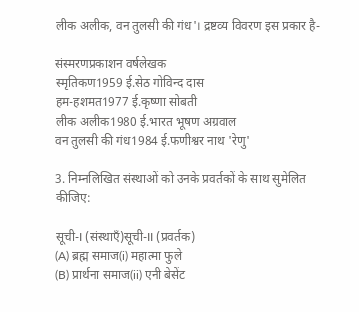लीक अलीक, वन तुलसी की गंध'। द्रष्टव्य विवरण इस प्रकार है-

संस्मरणप्रकाशन वर्षलेखक
स्मृतिकण1959 ई.सेठ गोविन्द दास
हम-हशमत1977 ई.कृष्णा सोबती
लीक अलीक1980 ई.भारत भूषण अग्रवाल
वन तुलसी की गंध1984 ई.फणीश्वर नाथ 'रेणु'

3. निम्नलिखित संस्थाओं को उनके प्रवर्तकों के साथ सुमेलित कीजिए:

सूची-I (संस्थाएँ)सूची-II (प्रवर्तक)
(A) ब्रह्म समाज(i) महात्मा फुले
(B) प्रार्थना समाज(ii) एनी बेसेंट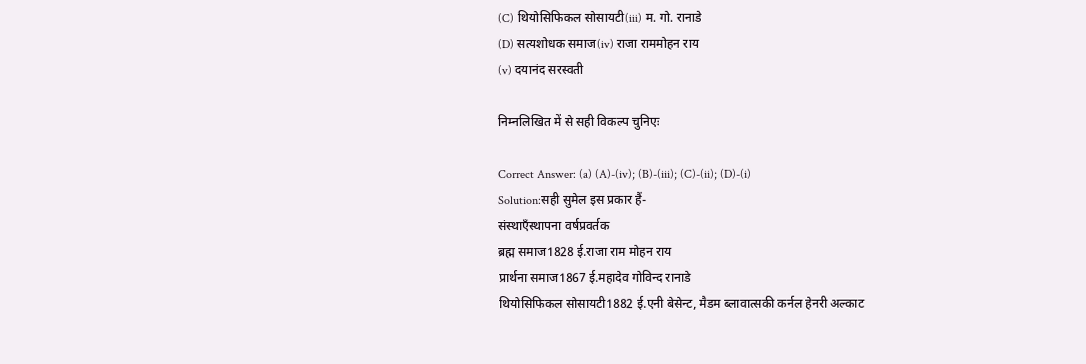(C) थियोसिफिकल सोसायटी(iii) म. गो. रानाडे
(D) सत्यशोधक समाज(iv) राजा राममोहन राय
(v) दयानंद सरस्वती

निम्नलिखित में से सही विकल्प चुनिएः

Correct Answer: (a) (A)-(iv); (B)-(iii); (C)-(ii); (D)-(i)
Solution:सही सुमेल इस प्रकार हैं-
संस्थाएँस्थापना वर्षप्रवर्तक
ब्रह्म समाज1828 ई.राजा राम मोहन राय
प्रार्थना समाज1867 ई.महादेव गोविन्द रानाडे
थियोसिफिकल सोसायटी1882 ई.एनी बेसेन्ट, मैडम ब्लावात्सकी कर्नल हेनरी अल्काट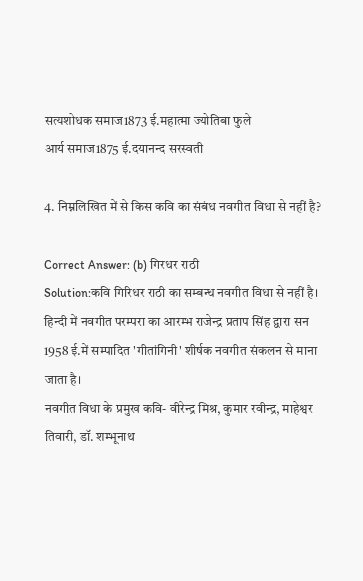सत्यशोधक समाज1873 ई.महात्मा ज्योतिबा फुले
आर्य समाज1875 ई.दयानन्द सरस्वती

4. निम्नलिखित में से किस कवि का संबंध नवगीत विधा से नहीं है?

Correct Answer: (b) गिरधर राठी
Solution:कवि गिरिधर राठी का सम्बन्ध नवगीत विधा से नहीं है। हिन्दी में नवगीत परम्परा का आरम्भ राजेन्द्र प्रताप सिंह द्वारा सन 1958 ई.में सम्पादित 'गीतांगिनी' शीर्षक नवगीत संकलन से माना जाता है।
नवगीत विधा के प्रमुख कवि- वीरेन्द्र मिश्र, कुमार रवीन्द्र, माहेश्वर तिवारी, डॉ. शम्भूनाथ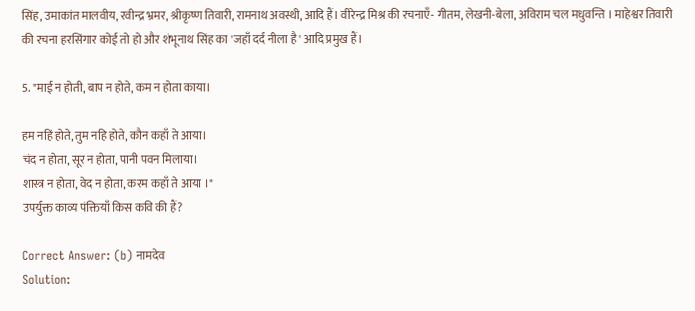सिंह, उमाकांत मालवीय, रवीन्द्र भ्रमर, श्रीकृष्ण तिवारी, रामनाथ अवस्थी, आदि हैं। वीरेन्द्र मिश्र की रचनाएँ- गीतम, लेखनी-बेला, अविराम चल मधुवन्ति । माहेश्वर तिवारी की रचना हरसिंगार कोई तो हो और शंभूनाथ सिंह का 'जहाँ दर्द नीला है' आदि प्रमुख हैं।

5. "माई न होती, बाप न होते, कम न होता काया।

हम नहिं होते, तुम नहि होते, कौन कहाँ ते आया।
चंद न होता, सूर न होता, पानी पवन मिलाया।
शास्त्र न होता, वेद न होता, करम कहाँ ते आया ।"
उपर्युक्त काव्य पंक्तियाँ किस कवि की हैं?

Correct Answer: (b) नामदेव
Solution: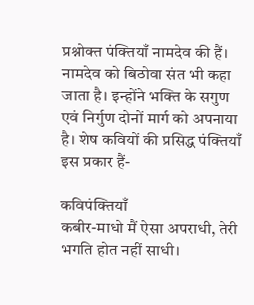प्रश्नोक्त पंक्तियाँ नामदेव की हैं। नामदेव को बिठोवा संत भी कहा जाता है। इन्होंने भक्ति के सगुण एवं निर्गुण दोनों मार्ग को अपनाया है। शेष कवियों की प्रसिद्ध पंक्तियाँ इस प्रकार हैं-

कविपंक्तियाँ
कबीर-माधो मैं ऐसा अपराधी, तेरी भगति होत नहीं साधी।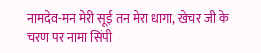नामदेव-मन मेरी सूई तन मेरा धागा, खेचर जी के चरण पर नामा सिंपी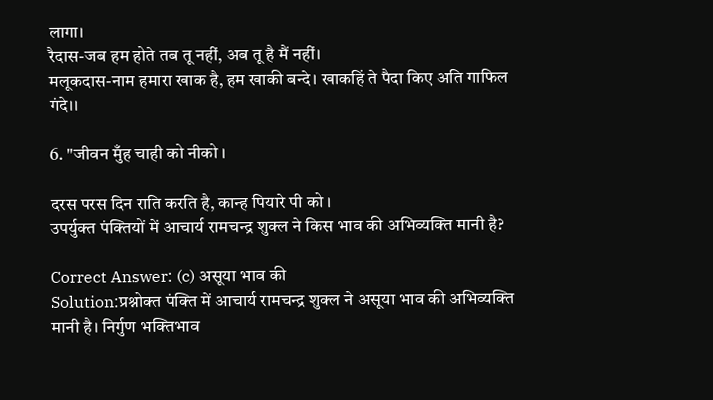लागा।
रैदास-जब हम होते तब तू नहीं, अब तू है मैं नहीं।
मलूकदास-नाम हमारा खाक है, हम खाकी बन्दे। खाकहिं ते पैदा किए अति गाफिल गंदे।।

6. "जीवन मुँह चाही को नीको ।

दरस परस दिन राति करति है, कान्ह पियारे पी को ।
उपर्युक्त पंक्तियों में आचार्य रामचन्द्र शुक्ल ने किस भाव की अभिव्यक्ति मानी है?

Correct Answer: (c) असूया भाव की
Solution:प्रश्नोक्त पंक्ति में आचार्य रामचन्द्र शुक्ल ने असूया भाव की अभिव्यक्ति मानी है। निर्गुण भक्तिभाव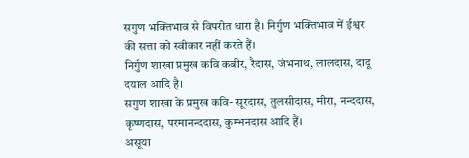सगुण भक्तिभाव से विपरीत धारा है। निर्गुण भक्तिभाव में ईश्वर की सत्ता को स्वीकार नहीं करते हैं।
निर्गुण शाखा प्रमुख कवि कबीर, रैदास, जंभनाथ, लालदास, दादू दयाल आदि है।
सगुण शाखा के प्रमुख कवि- सूरदास, तुलसीदास, मीरा, नन्ददास, कृष्णदास, परमानन्ददास, कुम्भनदास आदि हैं।
असूया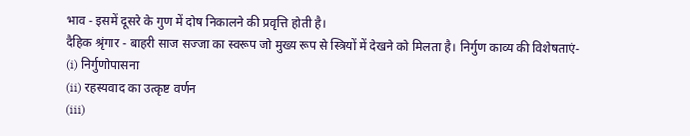भाव - इसमें दूसरे के गुण में दोष निकालने की प्रवृत्ति होती है।
दैहिक श्रृंगार - बाहरी साज सज्जा का स्वरूप जो मुख्य रूप से स्त्रियों में देखने को मिलता है। निर्गुण काव्य की विशेषताएं-
(i) निर्गुणोपासना
(ii) रहस्यवाद का उत्कृष्ट वर्णन
(iii)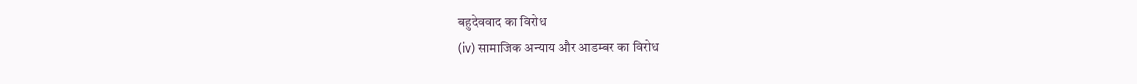बहुदेववाद का विरोध
(iv) सामाजिक अन्याय और आडम्बर का विरोध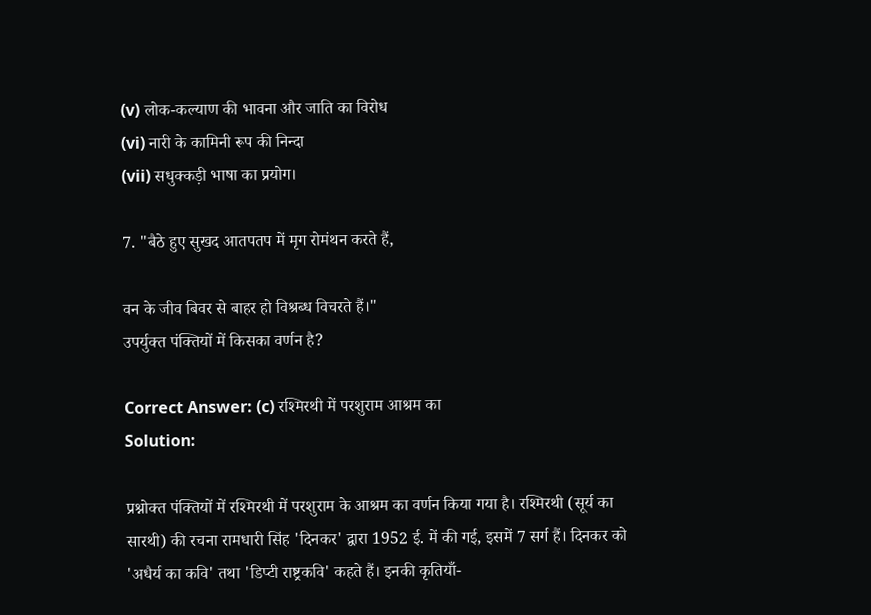(v) लोक-कल्याण की भावना और जाति का विरोध
(vi) नारी के कामिनी रूप की निन्दा
(vii) सधुक्कड़ी भाषा का प्रयोग।

7. "बैठे हुए सुखद आतपतप में मृग रोमंथन करते हैं,

वन के जीव बिवर से बाहर हो विश्रब्ध विचरते हैं।"
उपर्युक्त पंक्तियों में किसका वर्णन है?

Correct Answer: (c) रश्मिरथी में परशुराम आश्रम का
Solution:

प्रश्नोक्त पंक्तियों में रश्मिरथी में परशुराम के आश्रम का वर्णन किया गया है। रश्मिरथी (सूर्य का सारथी) की रचना रामधारी सिंह 'दिनकर' द्वारा 1952 ई. में की गई, इसमें 7 सर्ग हैं। दिनकर को 'अधैर्य का कवि' तथा 'डिप्टी राष्ट्रकवि' कहते हैं। इनकी कृतियाँ-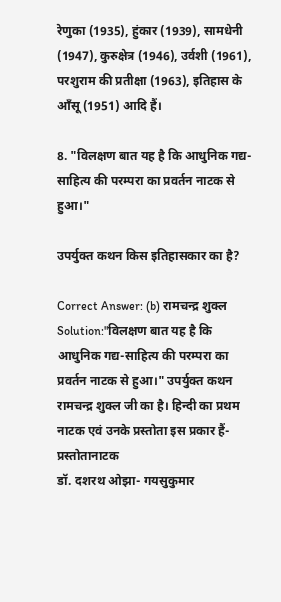रेणुका (1935), हुंकार (1939), सामधेनी (1947), कुरुक्षेत्र (1946), उर्वशी (1961), परशुराम की प्रतीक्षा (1963), इतिहास के आँसू (1951) आदि हैं।

8. "विलक्षण बात यह है कि आधुनिक गद्य-साहित्य की परम्परा का प्रवर्तन नाटक से हुआ।"

उपर्युक्त कथन किस इतिहासकार का है?

Correct Answer: (b) रामचन्द्र शुक्ल
Solution:"विलक्षण बात यह है कि आधुनिक गद्य-साहित्य की परम्परा का प्रवर्तन नाटक से हुआ।" उपर्युक्त कथन रामचन्द्र शुक्ल जी का है। हिन्दी का प्रथम नाटक एवं उनके प्रस्तोता इस प्रकार हैं-
प्रस्तोतानाटक
डॉ. दशरथ ओझा- गयसुकुमार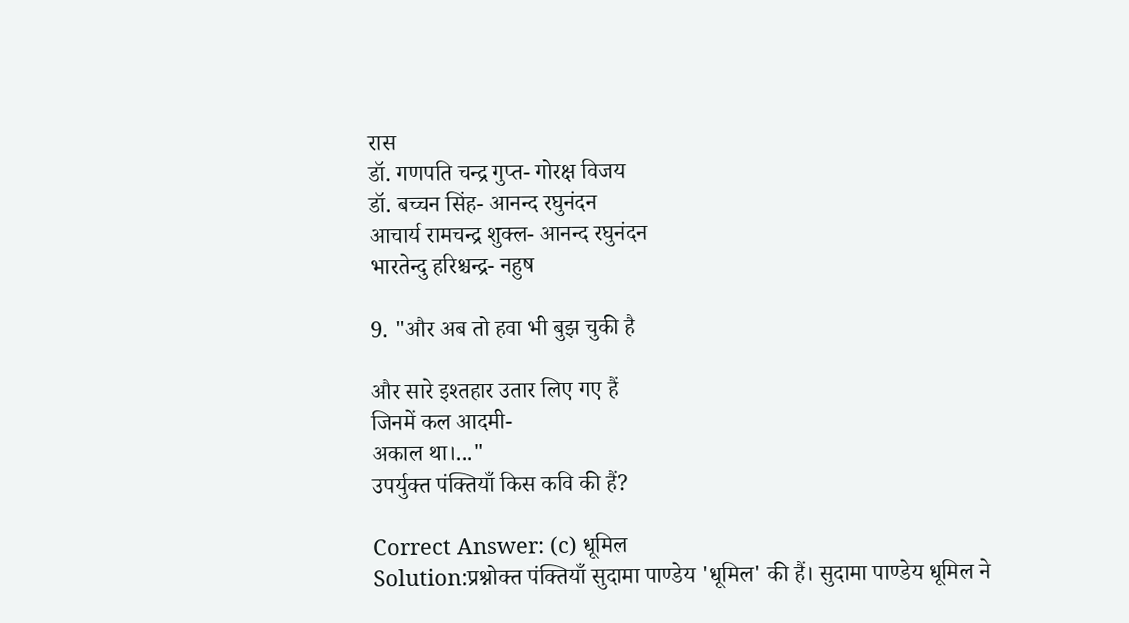रास
डॉ. गणपति चन्द्र गुप्त- गोरक्ष विजय
डॉ. बच्चन सिंह- आनन्द रघुनंदन
आचार्य रामचन्द्र शुक्ल- आनन्द रघुनंदन
भारतेन्दु हरिश्चन्द्र- नहुष

9. "और अब तो हवा भी बुझ चुकी है

और सारे इश्तहार उतार लिए गए हैं
जिनमें कल आदमी-
अकाल था।..."
उपर्युक्त पंक्तियाँ किस कवि की हैं?

Correct Answer: (c) धूमिल
Solution:प्रश्नोक्त पंक्तियाँ सुदामा पाण्डेय 'धूमिल' की हैं। सुदामा पाण्डेय धूमिल ने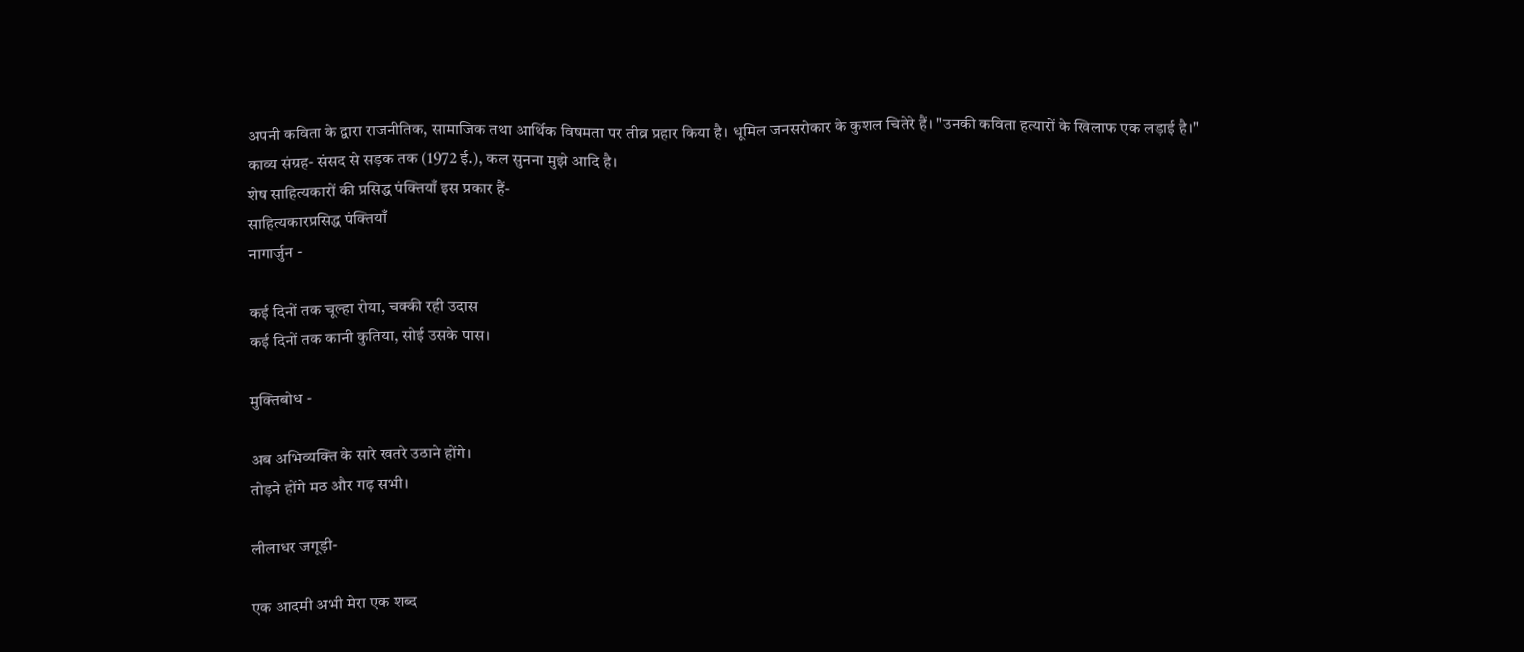अपनी कविता के द्वारा राजनीतिक, सामाजिक तथा आर्थिक विषमता पर तीव्र प्रहार किया है। धूमिल जनसरोकार के कुशल चितेरे हैं। "उनकी कविता हत्यारों के खिलाफ एक लड़ाई है।"
काव्य संग्रह- संसद से सड़क तक (1972 ई.), कल सुनना मुझे आदि है।
शेष साहित्यकारों की प्रसिद्ध पंक्तियाँ इस प्रकार हैं-
साहित्यकारप्रसिद्ध पंक्तियाँ
नागार्जुन -

कई दिनों तक चूल्हा रोया, चक्की रही उदास
कई दिनों तक कानी कुतिया, सोई उसके पास।

मुक्तिबोध -

अब अभिव्यक्ति के सारे खतरे उठाने होंगे।
तोड़ने होंगे मठ और गढ़ सभी।

लीलाधर जगूड़ी-

एक आदमी अभी मेरा एक शब्द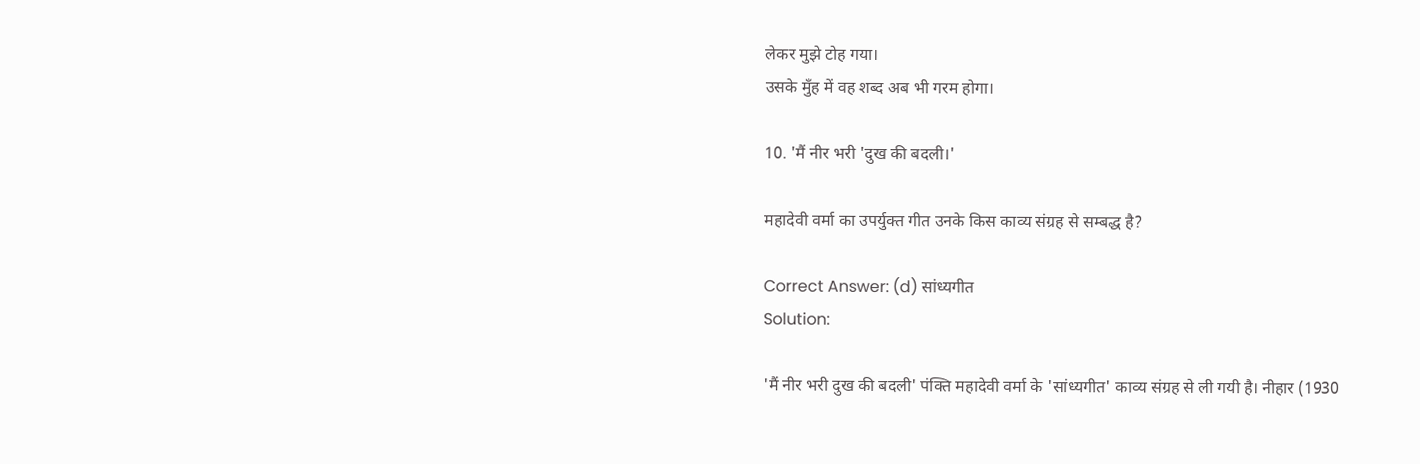लेकर मुझे टोह गया।
उसके मुँह में वह शब्द अब भी गरम होगा।

10. 'मैं नीर भरी 'दुख की बदली।'

महादेवी वर्मा का उपर्युक्त गीत उनके किस काव्य संग्रह से सम्बद्ध है?

Correct Answer: (d) सांध्यगीत
Solution:

'मैं नीर भरी दुख की बदली' पंक्ति महादेवी वर्मा के 'सांध्यगीत' काव्य संग्रह से ली गयी है। नीहार (1930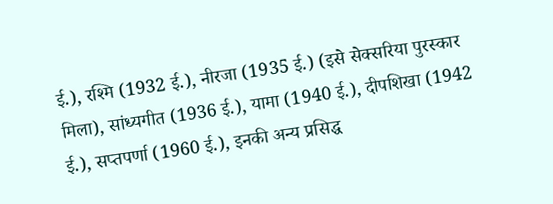ई.), रश्मि (1932 ई.), नीरजा (1935 ई.) (इसे सेक्सरिया पुरस्कार मिला), सांध्यगीत (1936 ई.), यामा (1940 ई.), दीपशिखा (1942 ई.), सप्तपर्णा (1960 ई.), इनकी अन्य प्रसिद्ध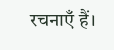रचनाएँ हैं।